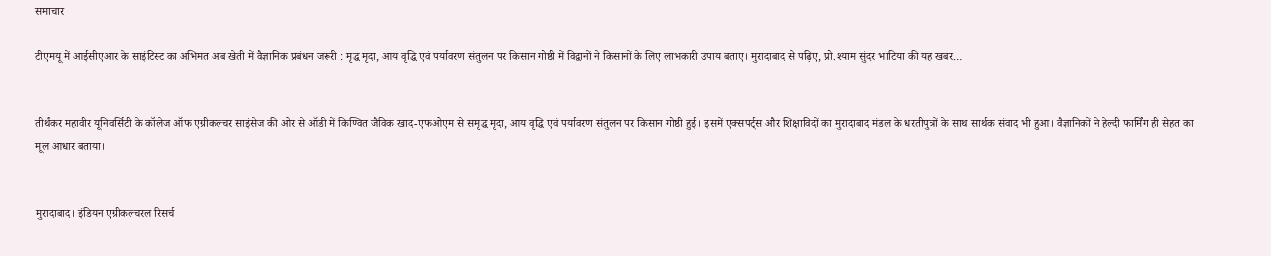समाचार

टीएमयू में आईसीएआर के साइंटिस्ट का अभिमत अब खेती में वैज्ञानिक प्रबंधन जरूरी : मृद्ध मृदा, आय वृद्धि एवं पर्यावरण संतुलन पर किसान गोष्ठी में विद्वानों ने किसानों के लिए लाभकारी उपाय बताए। मुरादाबाद से पढ़िए, प्रो.श्याम सुंदर भाटिया की यह खबर…


तीर्थंकर महावीर यूनिवर्सिटी के कॉलेज ऑफ एग्रीकल्चर साइंसेज की ओर से ऑडी में किण्वित जैविक खाद-एफओएम से समृद्ध मृदा, आय वृद्धि एवं पर्यावरण संतुलन पर किसान गोष्ठी हुई। इसमें एक्सपर्ट्स और शिक्षाविदों का मुरादाबाद मंडल के धरतीपुत्रों के साथ सार्थक संवाद भी हुआ। वैज्ञानिकों ने हेल्दी फार्मिंग ही सेहत का मूल आधार बताया।


मुरादाबाद। इंडियन एग्रीकल्चरल रिसर्च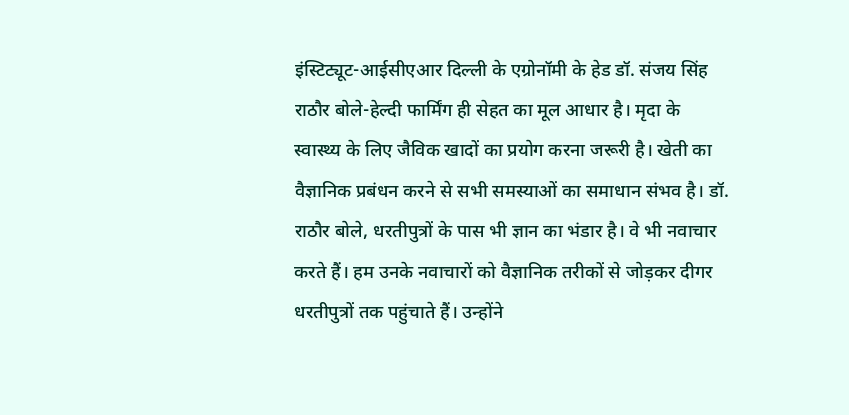इंस्टिट्यूट-आईसीएआर दिल्ली के एग्रोनॉमी के हेड डॉ. संजय सिंह राठौर बोले-हेल्दी फार्मिंग ही सेहत का मूल आधार है। मृदा के स्वास्थ्य के लिए जैविक खादों का प्रयोग करना जरूरी है। खेती का वैज्ञानिक प्रबंधन करने से सभी समस्याओं का समाधान संभव है। डॉ. राठौर बोले, धरतीपुत्रों के पास भी ज्ञान का भंडार है। वे भी नवाचार करते हैं। हम उनके नवाचारों को वैज्ञानिक तरीकों से जोड़कर दीगर धरतीपुत्रों तक पहुंचाते हैं। उन्होंने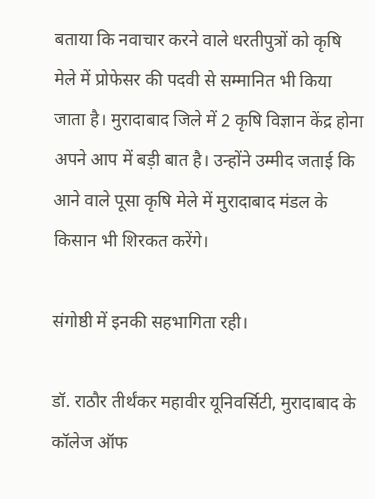बताया कि नवाचार करने वाले धरतीपुत्रों को कृषि मेले में प्रोफेसर की पदवी से सम्मानित भी किया जाता है। मुरादाबाद जिले में 2 कृषि विज्ञान केंद्र होना अपने आप में बड़ी बात है। उन्होंने उम्मीद जताई कि आने वाले पूसा कृषि मेले में मुरादाबाद मंडल के किसान भी शिरकत करेंगे।

संगोष्ठी में इनकी सहभागिता रही।

डॉ. राठौर तीर्थंकर महावीर यूनिवर्सिटी, मुरादाबाद के कॉलेज ऑफ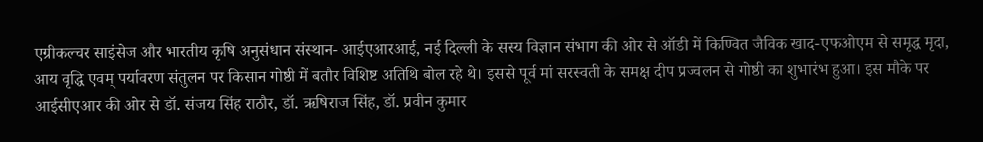एग्रीकल्चर साइंसेज और भारतीय कृषि अनुसंधान संस्थान- आईएआरआई, नई दिल्ली के सस्य विज्ञान संभाग की ओर से ऑडी में किण्वित जैविक खाद-एफओएम से समृद्ध मृदा, आय वृद्धि एवम् पर्यावरण संतुलन पर किसान गोष्ठी में बतौर विशिष्ट अतिथि बोल रहे थे। इससे पूर्व मां सरस्वती के समक्ष दीप प्रज्वलन से गोष्ठी का शुभारंभ हुआ। इस मौके पर आईसीएआर की ओर से डॉ. संजय सिंह राठौर, डॉ. ऋषिराज सिंह, डॉ. प्रवीन कुमार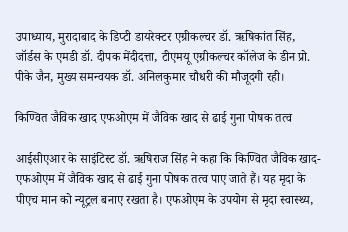उपाध्याय, मुरादाबाद के डिप्टी डायरेक्टर एग्रीकल्चर डॉ. ऋषिकांत सिंह, जॉर्डस के एमडी डॉ. दीपक मेंदीदत्ता, टीएमयू एग्रीकल्चर कॉलेज के डीन प्रो. पीके जैन, मुख्य समन्वयक डॉ. अनिलकुमार चौधरी की मौजूदगी रही।

किण्वित जैविक खाद एफओएम में जैविक खाद से ढाई गुना पोषक तत्व

आईसीएआर के साइंटिस्ट डॉ. ऋषिराज सिंह ने कहा कि किण्वित जैविक खाद- एफओएम में जैविक खाद से ढाई गुना पोषक तत्व पाए जाते हैं। यह मृदा के पीएच मान को न्यूट्रल बनाए रखता है। एफओएम के उपयोग से मृदा स्वास्थ्य,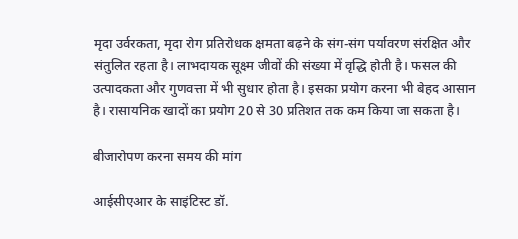मृदा उर्वरकता, मृदा रोग प्रतिरोधक क्षमता बढ़ने के संग-संग पर्यावरण संरक्षित और संतुलित रहता है। लाभदायक सूक्ष्म जीवों की संख्या में वृद्धि होती है। फसल की उत्पादकता और गुणवत्ता में भी सुधार होता है। इसका प्रयोग करना भी बेहद आसान है। रासायनिक खादों का प्रयोग 20 से 30 प्रतिशत तक कम किया जा सकता है।

बीजारोपण करना समय की मांग

आईसीएआर के साइंटिस्ट डॉ.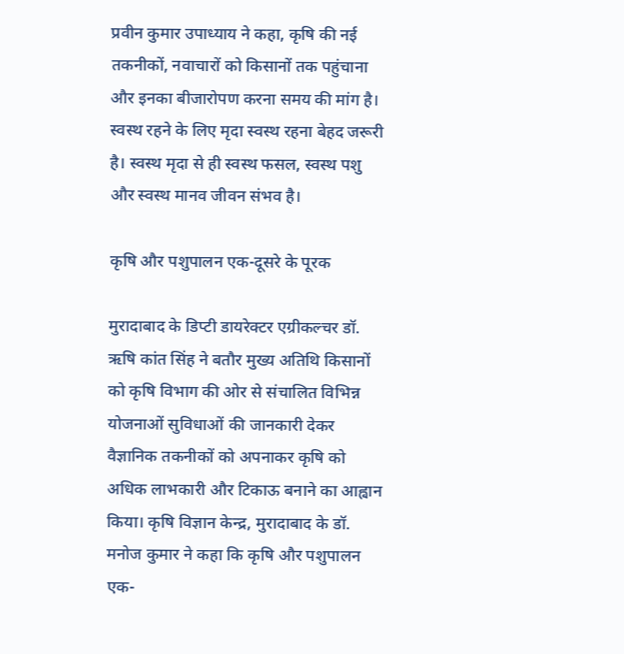प्रवीन कुमार उपाध्याय ने कहा, कृषि की नई तकनीकों, नवाचारों को किसानों तक पहुंचाना और इनका बीजारोपण करना समय की मांग है। स्वस्थ रहने के लिए मृदा स्वस्थ रहना बेहद जरूरी है। स्वस्थ मृदा से ही स्वस्थ फसल, स्वस्थ पशु और स्वस्थ मानव जीवन संभव है।

कृषि और पशुपालन एक-दूसरे के पूरक

मुरादाबाद के डिप्टी डायरेक्टर एग्रीकल्चर डॉ. ऋषि कांत सिंह ने बतौर मुख्य अतिथि किसानों को कृषि विभाग की ओर से संचालित विभिन्न योजनाओं सुविधाओं की जानकारी देकर वैज्ञानिक तकनीकों को अपनाकर कृषि को अधिक लाभकारी और टिकाऊ बनाने का आह्वान किया। कृषि विज्ञान केन्द्र, मुरादाबाद के डॉ. मनोज कुमार ने कहा कि कृषि और पशुपालन एक-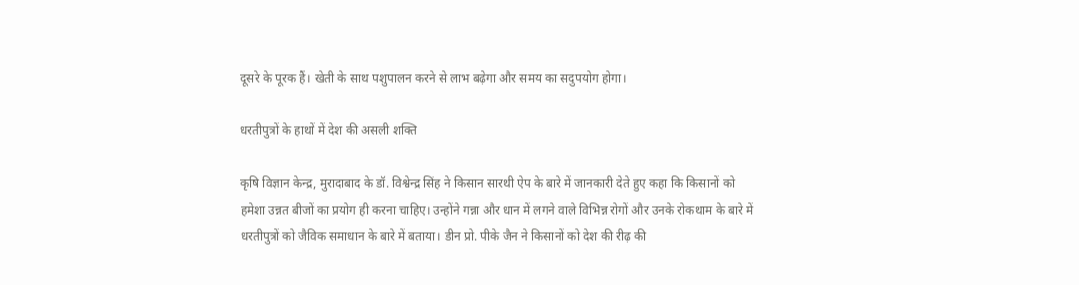दूसरे के पूरक हैं। खेती के साथ पशुपालन करने से लाभ बढ़ेगा और समय का सदुपयोग होगा।

धरतीपुत्रों के हाथों में देश की असली शक्ति

कृषि विज्ञान केन्द्र, मुरादाबाद के डॉ. विश्वेन्द्र सिंह ने किसान सारथी ऐप के बारे में जानकारी देते हुए कहा कि किसानों को हमेशा उन्नत बीजों का प्रयोग ही करना चाहिए। उन्होंने गन्ना और धान में लगने वाले विभिन्न रोगों और उनके रोकथाम के बारे में धरतीपुत्रों को जैविक समाधान के बारे में बताया। डीन प्रो. पीके जैन ने किसानों को देश की रीढ़ की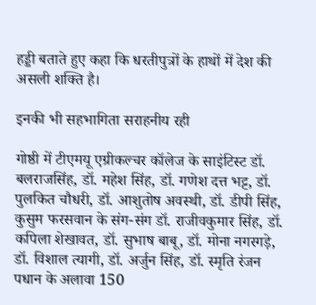हड्डी बताते हुए कहा कि धरतीपुत्रों के हाथों में देश की असली शक्ति है।

इनकी भी सहभागिता सराहनीय रही

गोष्ठी में टीएमयू एग्रीकल्चर कॉलेज के साइंटिस्ट डॉ. बलराजसिंह, डॉ. महेश सिंह, डॉ. गणेश दत्त भट्ट, डॉ. पुलकित चौधरी, डॉ. आशुतोष अवस्थी, डॉ. डीपी सिंह, कुसुम फरसवान के संग-संग डॉ. राजीवकुमार सिंह, डॉ. कपिला शेखावत, डॉ. सुभाष बाबू, डॉ. मोना नगरगड़े, डॉ. विशाल त्यागी, डॉ. अर्जुन सिंह, डॉ. स्मृति रंजन पधान के अलावा 150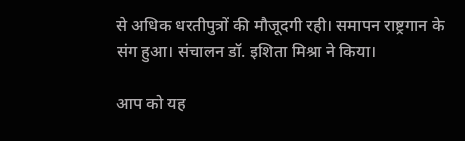से अधिक धरतीपुत्रों की मौजूदगी रही। समापन राष्ट्रगान के संग हुआ। संचालन डॉ. इशिता मिश्रा ने किया।

आप को यह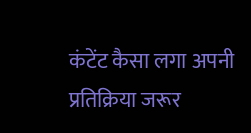कंटेंट कैसा लगा अपनी प्रतिक्रिया जरूर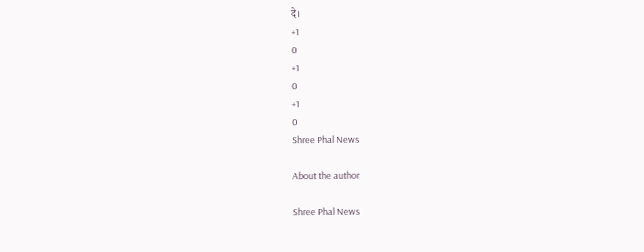दे।
+1
0
+1
0
+1
0
Shree Phal News

About the author

Shree Phal News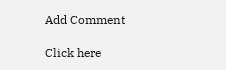Add Comment

Click here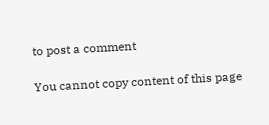to post a comment

You cannot copy content of this page